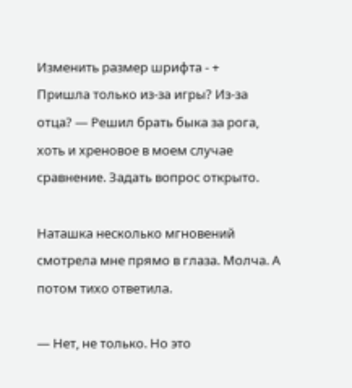Изменить размер шрифта - +
Пришла только из-за игры? Из-за отца? — Решил брать быка за рога, хоть и хреновое в моем случае сравнение. Задать вопрос открыто.

Наташка несколько мгновений смотрела мне прямо в глаза. Молча. А потом тихо ответила.

— Нет, не только. Но это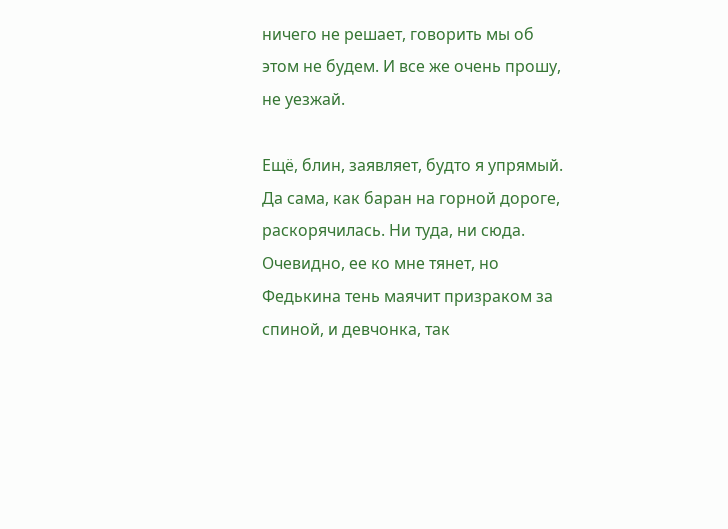ничего не решает, говорить мы об этом не будем. И все же очень прошу, не уезжай.

Ещё, блин, заявляет, будто я упрямый. Да сама, как баран на горной дороге, раскорячилась. Ни туда, ни сюда. Очевидно, ее ко мне тянет, но Федькина тень маячит призраком за спиной, и девчонка, так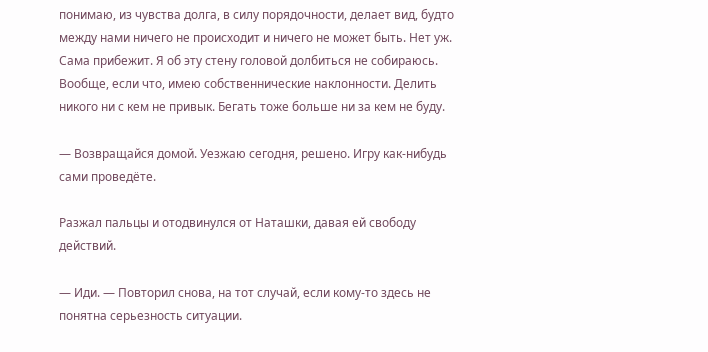понимаю, из чувства долга, в силу порядочности, делает вид, будто между нами ничего не происходит и ничего не может быть. Нет уж. Сама прибежит. Я об эту стену головой долбиться не собираюсь. Вообще, если что, имею собственнические наклонности. Делить никого ни с кем не привык. Бегать тоже больше ни за кем не буду.

— Возвращайся домой. Уезжаю сегодня, решено. Игру как-нибудь сами проведёте.

Разжал пальцы и отодвинулся от Наташки, давая ей свободу действий.

— Иди. — Повторил снова, на тот случай, если кому-то здесь не понятна серьезность ситуации.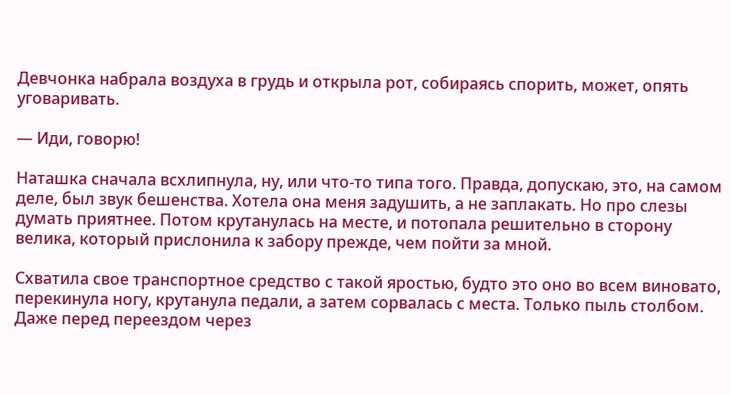Девчонка набрала воздуха в грудь и открыла рот, собираясь спорить, может, опять уговаривать.

— Иди, говорю!

Наташка сначала всхлипнула, ну, или что-то типа того. Правда, допускаю, это, на самом деле, был звук бешенства. Хотела она меня задушить, а не заплакать. Но про слезы думать приятнее. Потом крутанулась на месте, и потопала решительно в сторону велика, который прислонила к забору прежде, чем пойти за мной.

Схватила свое транспортное средство с такой яростью, будто это оно во всем виновато, перекинула ногу, крутанула педали, а затем сорвалась с места. Только пыль столбом. Даже перед переездом через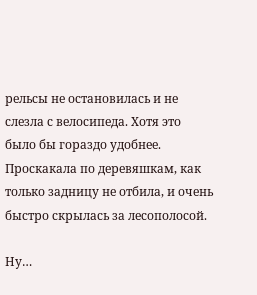рельсы не остановилась и не слезла с велосипеда. Хотя это было бы гораздо удобнее. Проскакала по деревяшкам, как только задницу не отбила, и очень быстро скрылась за лесополосой.

Ну…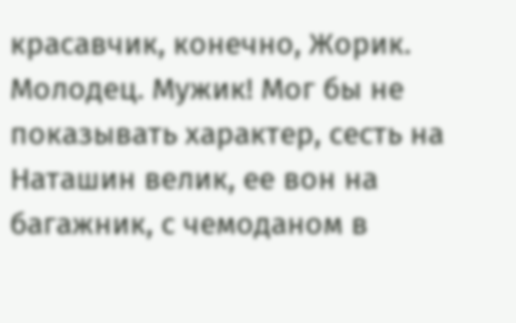красавчик, конечно, Жорик. Молодец. Мужик! Мог бы не показывать характер, сесть на Наташин велик, ее вон на багажник, с чемоданом в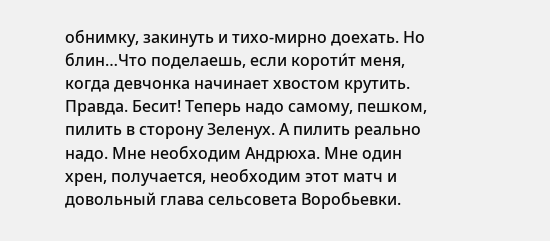обнимку, закинуть и тихо-мирно доехать. Но блин…Что поделаешь, если короти́т меня, когда девчонка начинает хвостом крутить. Правда. Бесит! Теперь надо самому, пешком, пилить в сторону Зеленух. А пилить реально надо. Мне необходим Андрюха. Мне один хрен, получается, необходим этот матч и довольный глава сельсовета Воробьевки.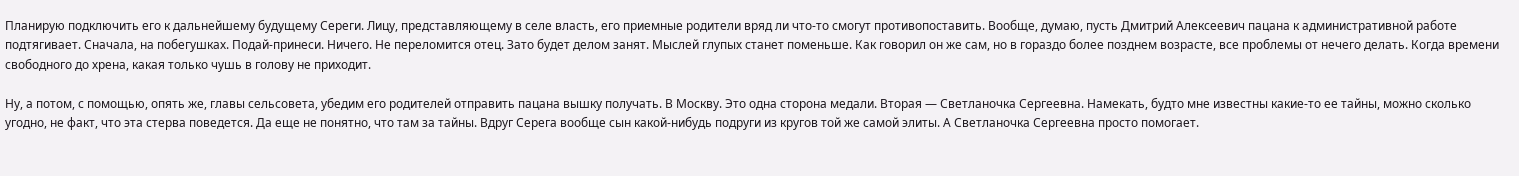Планирую подключить его к дальнейшему будущему Сереги. Лицу, представляющему в селе власть, его приемные родители вряд ли что-то смогут противопоставить. Вообще, думаю, пусть Дмитрий Алексеевич пацана к административной работе подтягивает. Сначала, на побегушках. Подай-принеси. Ничего. Не переломится отец. Зато будет делом занят. Мыслей глупых станет поменьше. Как говорил он же сам, но в гораздо более позднем возрасте, все проблемы от нечего делать. Когда времени свободного до хрена, какая только чушь в голову не приходит.

Ну, а потом, с помощью, опять же, главы сельсовета, убедим его родителей отправить пацана вышку получать. В Москву. Это одна сторона медали. Вторая — Светланочка Сергеевна. Намекать, будто мне известны какие-то ее тайны, можно сколько угодно, не факт, что эта стерва поведется. Да еще не понятно, что там за тайны. Вдруг Серега вообще сын какой-нибудь подруги из кругов той же самой элиты. А Светланочка Сергеевна просто помогает.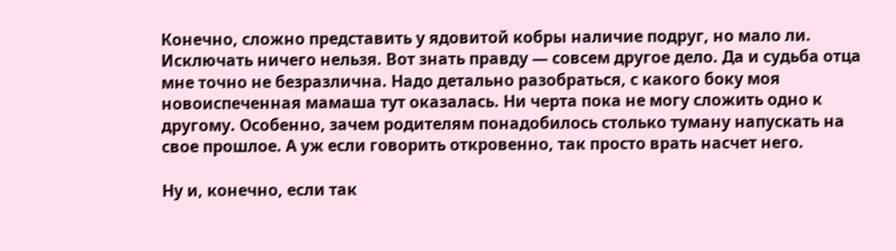Конечно, сложно представить у ядовитой кобры наличие подруг, но мало ли. Исключать ничего нельзя. Вот знать правду — совсем другое дело. Да и судьба отца мне точно не безразлична. Надо детально разобраться, с какого боку моя новоиспеченная мамаша тут оказалась. Ни черта пока не могу сложить одно к другому. Особенно, зачем родителям понадобилось столько туману напускать на свое прошлое. А уж если говорить откровенно, так просто врать насчет него.

Ну и, конечно, если так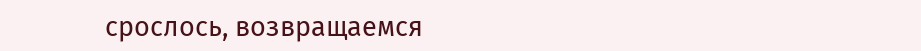срослось, возвращаемся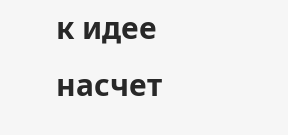к идее насчет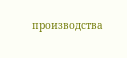производства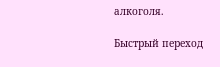алкоголя.

Быстрый переход